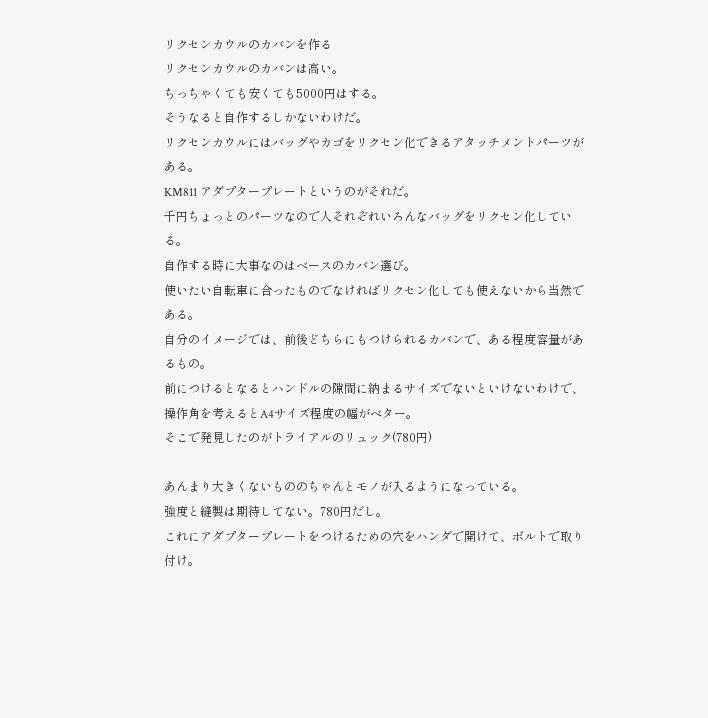リクセンカウルのカバンを作る
リクセンカウルのカバンは高い。
ちっちゃくても安くても5000円はする。
そうなると自作するしかないわけだ。
リクセンカウルにはバッグやカゴをリクセン化できるアタッチメントパーツがある。
KM811 アダプタープレートというのがそれだ。
千円ちょっとのパーツなので人それぞれいろんなバッグをリクセン化している。
自作する時に大事なのはベースのカバン選び。
使いたい自転車に合ったものでなければリクセン化しても使えないから当然である。
自分のイメージでは、前後どちらにもつけられるカバンで、ある程度容量があるもの。
前につけるとなるとハンドルの隙間に納まるサイズでないといけないわけで、操作角を考えるとA4サイズ程度の幅がベター。
そこで発見したのがトライアルのリュック(780円)

あんまり大きくないもののちゃんとモノが入るようになっている。
強度と縫製は期待してない。780円だし。
これにアダプタープレートをつけるための穴をハンダで開けて、ボルトで取り付け。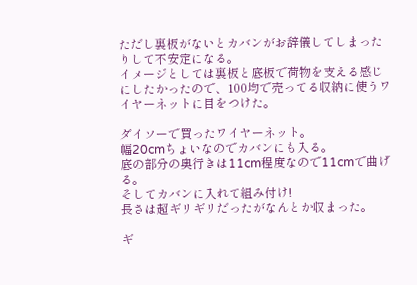ただし裏板がないとカバンがお辞儀してしまったりして不安定になる。
イメージとしては裏板と底板で荷物を支える感じにしたかったので、100均で売ってる収納に使うワイヤーネットに目をつけた。

ダイソーで買ったワイヤーネット。
幅20cmちょいなのでカバンにも入る。
底の部分の奥行きは11cm程度なので11cmで曲げる。
そしてカバンに入れて組み付け!
長さは超ギリギリだったがなんとか収まった。

ギ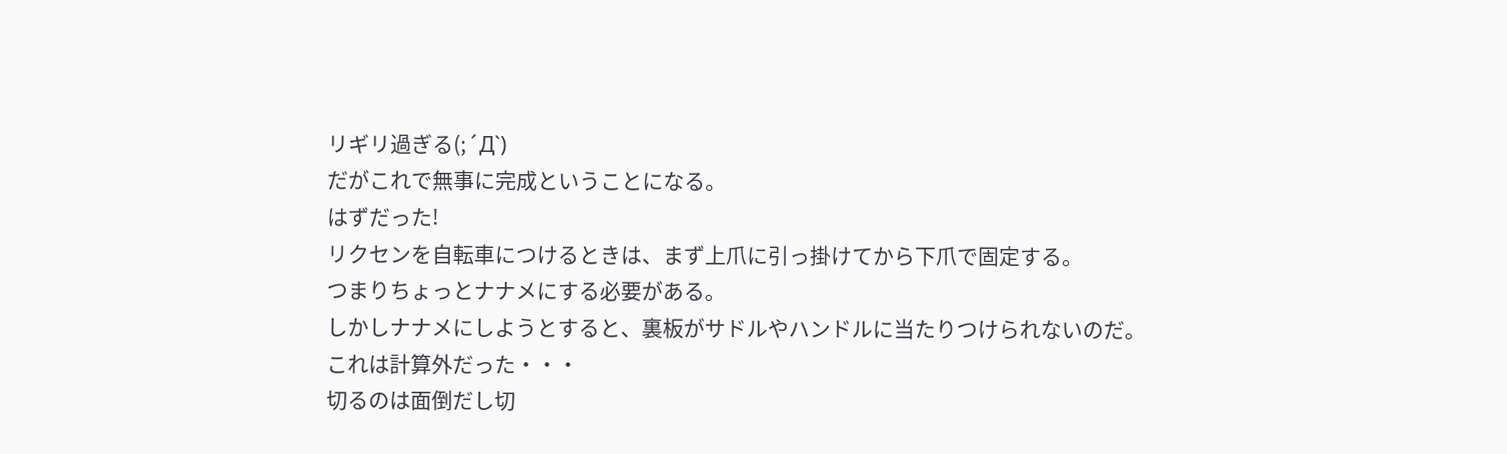リギリ過ぎる(;´Д`)
だがこれで無事に完成ということになる。
はずだった!
リクセンを自転車につけるときは、まず上爪に引っ掛けてから下爪で固定する。
つまりちょっとナナメにする必要がある。
しかしナナメにしようとすると、裏板がサドルやハンドルに当たりつけられないのだ。
これは計算外だった・・・
切るのは面倒だし切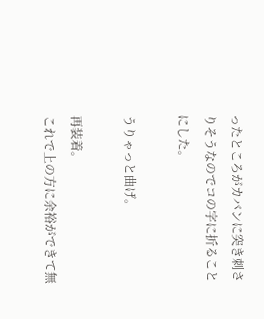ったところがカバンに突き刺さりそうなのでコの字に折ることにした。

うりゃっと曲げ。

再装着。
これで上の方に余裕ができて無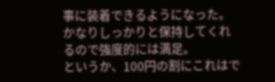事に装着できるようになった。
かなりしっかりと保持してくれるので強度的には満足。
というか、100円の割にこれはで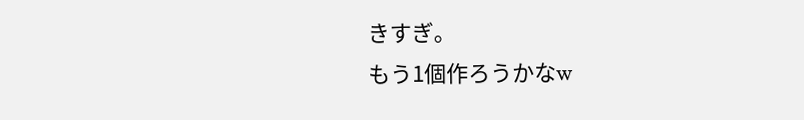きすぎ。
もう1個作ろうかなw